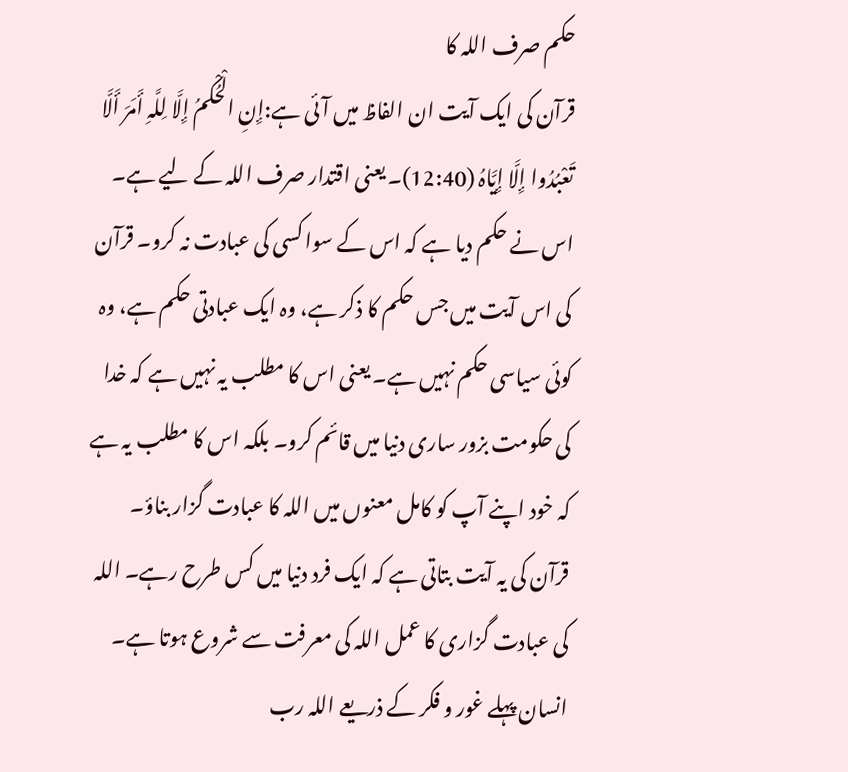حکم صرف اللہ کا
قرآن کی ایک آیت ان الفاظ میں آئی ہے:إِنِ الْحُکْمُ إِلَّا لِلَّہِ أَمَرَ أَلَّا تَعْبُدُوا إِلَّا إِیَّاہُ (12:40)۔ یعنی اقتدار صرف اللہ کے لیے ہے۔ اس نے حکم دیا ہے کہ اس کے سوا کسی کی عبادت نہ کرو۔ قرآن کی اس آیت میں جس حکم کا ذکر ہے، وہ ایک عبادتی حکم ہے، وہ کوئی سیاسی حکم نہیں ہے۔ یعنی اس کا مطلب یہ نہیں ہے کہ خدا کی حکومت بزور ساری دنیا میں قائم کرو۔ بلکہ اس کا مطلب یہ ہے کہ خود اپنے آپ کو کامل معنوں میں اللہ کا عبادت گزار بناؤ۔
قرآن کی یہ آیت بتاتی ہے کہ ایک فرد دنیا میں کس طرح رہے۔ اللہ کی عبادت گزاری کا عمل اللہ کی معرفت سے شروع ہوتا ہے۔ انسان پہلے غور و فکر کے ذریعے اللہ رب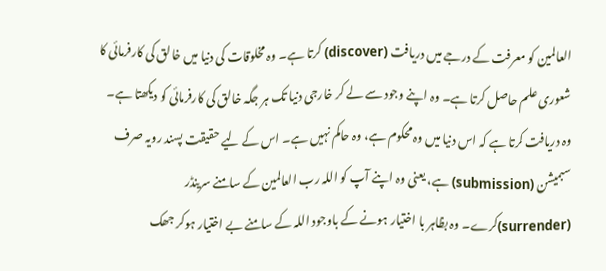العالمین کو معرفت کے درجے میں دریافت (discover) کرتا ہے۔ وہ مخلوقات کی دنیا میں خالق کی کارفرمائی کا شعوری علم حاصل کرتا ہے۔ وہ اپنے وجود سے لے کر خارجی دنیا تک ہر جگہ خالق کی کارفرمائی کو دیکھتا ہے۔ وہ دریافت کرتا ہے کہ اس دنیا میں وہ محکوم ہے، وہ حاکم نہیں ہے۔ اس کے لیے حقیقت پسند رویہ صرف سبمیشن (submission) ہے، یعنی وہ اپنے آپ کو اللہ رب العالمین کے سامنے سرینڈر (surrender)کرے۔ وہ بظاہر با اختیار ہونے کے باوجود اللہ کے سامنے بے اختیار ہوکر جھک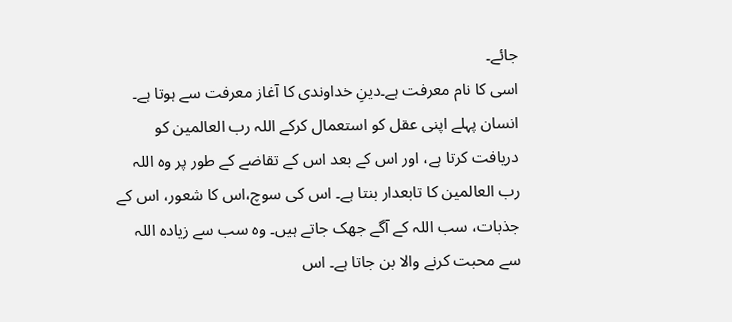جائے۔
اسی کا نام معرفت ہے۔دینِ خداوندی کا آغاز معرفت سے ہوتا ہے۔ انسان پہلے اپنی عقل کو استعمال کرکے اللہ رب العالمین کو دریافت کرتا ہے، اور اس کے بعد اس کے تقاضے کے طور پر وہ اللہ رب العالمین کا تابعدار بنتا ہے۔ اس کی سوچ،اس کا شعور، اس کے جذبات، سب اللہ کے آگے جھک جاتے ہیں۔ وہ سب سے زیادہ اللہ سے محبت کرنے والا بن جاتا ہے۔ اس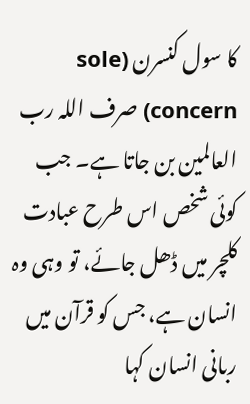کا سول کنسرن (sole concern) صرف اللہ رب العالمین بن جاتا ہے۔ جب کوئی شخص اس طرح عبادت کلچر میں ڈھل جائے، تو وہی وہ انسان ہے، جس کو قرآن میں ربانی انسان کہا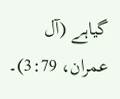گیاہے (آل عمران، 3:79)۔